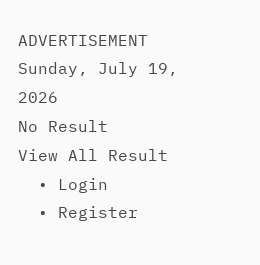ADVERTISEMENT
Sunday, July 19, 2026
No Result
View All Result
  • Login
  • Register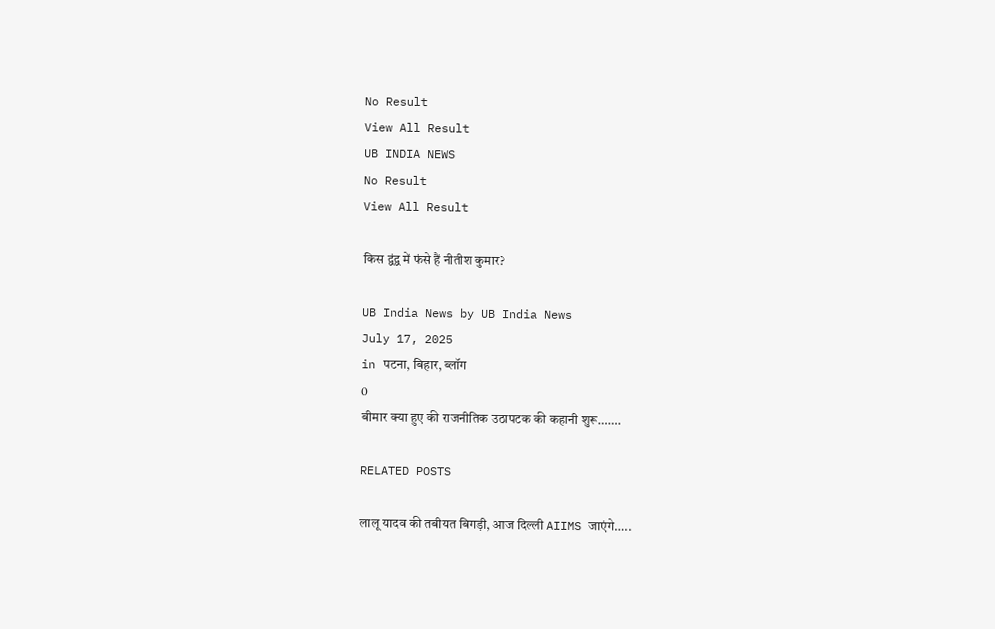No Result
View All Result
UB INDIA NEWS
No Result
View All Result

किस द्वंद्व में फंसे हैं नीतीश कुमार?

UB India News by UB India News
July 17, 2025
in पटना, बिहार, ब्लॉग
0
बीमार क्या हुए की राजनीतिक उठापटक की कहानी शुरू…….

RELATED POSTS

लालू यादव की तबीयत बिगड़ी, आज दिल्ली AIIMS जाएंगे…..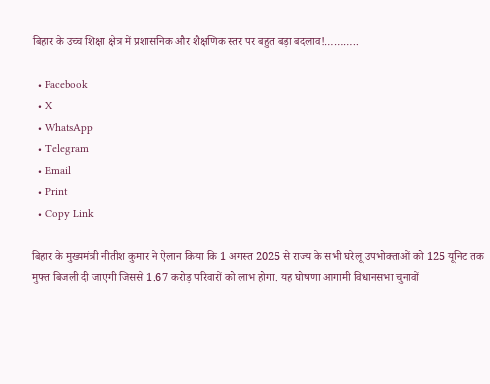बिहार के उच्च शिक्षा क्षेत्र में प्रशासनिक और शैक्षणिक स्तर पर बहुत बड़ा बदलाव!………..

  • Facebook
  • X
  • WhatsApp
  • Telegram
  • Email
  • Print
  • Copy Link

बिहार के मुख्यमंत्री नीतीश कुमार ने ऐलान किया कि 1 अगस्त 2025 से राज्य के सभी घरेलू उपभोक्ताओं को 125 यूनिट तक मुफ्त बिजली दी जाएगी जिससे 1.67 करोड़ परिवारों को लाभ होगा. यह घोषणा आगामी विधानसभा चुनावों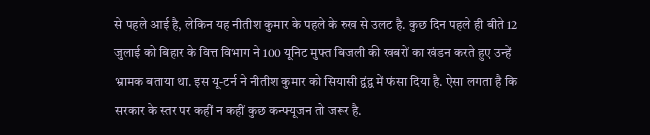से पहले आई है, लेकिन यह नीतीश कुमार के पहले के रुख से उलट है. कुछ दिन पहले ही बीते 12 जुलाई को बिहार के वित्त विभाग ने 100 यूनिट मुफ्त बिजली की खबरों का खंडन करते हुए उन्हें भ्रामक बताया था. इस यू-टर्न ने नीतीश कुमार को सियासी द्वंद्व में फंसा दिया है. ऐसा लगता है कि सरकार के स्तर पर कहीं न कहीं कुछ कन्फ्यूजन तो जरूर है.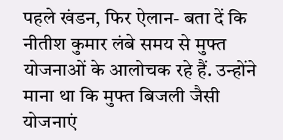पहले खंडन, फिर ऐलान- बता दें कि नीतीश कुमार लंबे समय से मुफ्त योजनाओं के आलोचक रहे हैं. उन्होंने माना था कि मुफ्त बिजली जैसी योजनाएं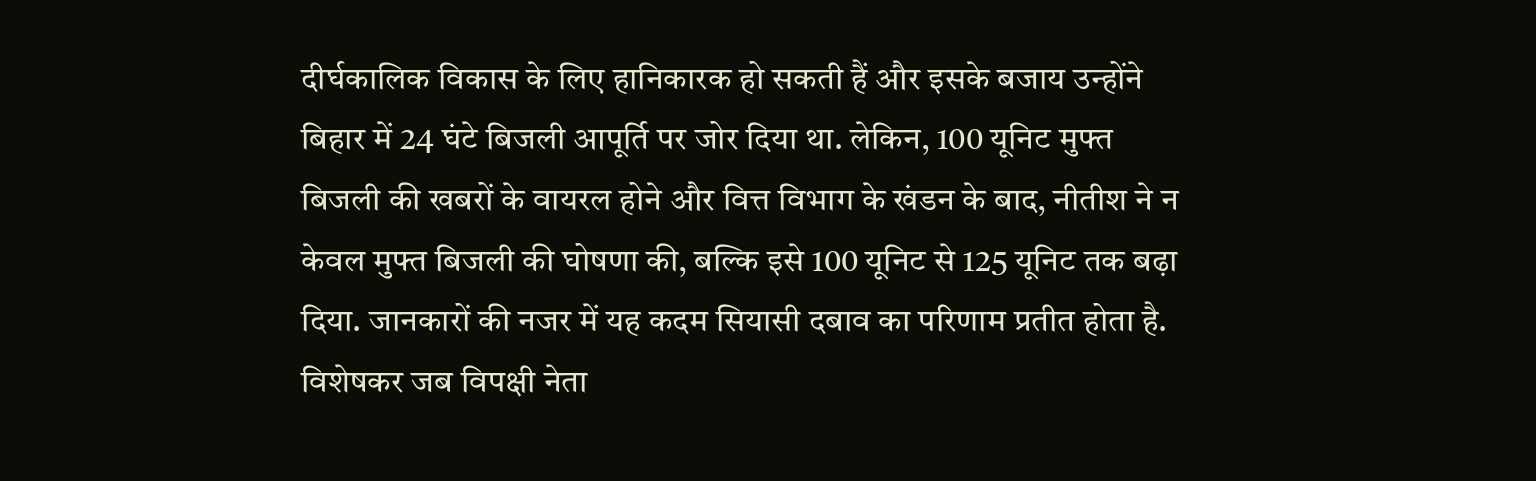दीर्घकालिक विकास के लिए हानिकारक हो सकती हैं और इसके बजाय उन्होंने बिहार में 24 घंटे बिजली आपूर्ति पर जोर दिया था. लेकिन, 100 यूनिट मुफ्त बिजली की खबरों के वायरल होने और वित्त विभाग के खंडन के बाद, नीतीश ने न केवल मुफ्त बिजली की घोषणा की, बल्कि इसे 100 यूनिट से 125 यूनिट तक बढ़ा दिया. जानकारों की नजर में यह कदम सियासी दबाव का परिणाम प्रतीत होता है. विशेषकर जब विपक्षी नेता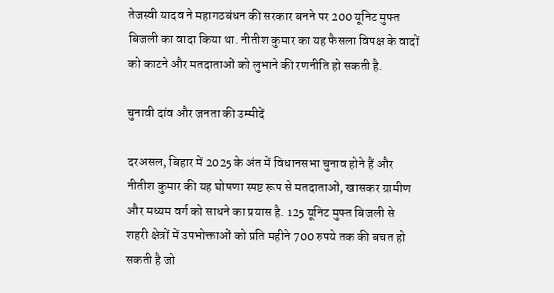तेजस्वी यादव ने महागठबंधन की सरकार बनने पर 200 यूनिट मुफ्त बिजली का वादा किया था. नीतीश कुमार का यह फैसला विपक्ष के वादों को काटने और मतदाताओं को लुभाने की रणनीति हो सकती है.

चुनावी दांव और जनता की उम्मीदें

दरअसल, बिहार में 2025 के अंत में विधानसभा चुनाव होने हैं और नीतीश कुमार की यह घोषणा स्पष्ट रूप से मतदाताओं, खासकर ग्रामीण और मध्यम वर्ग को साधने का प्रयास है. 125 यूनिट मुफ्त बिजली से शहरी क्षेत्रों में उपभोक्ताओं को प्रति महीने 700 रुपये तक की बचत हो सकती है जो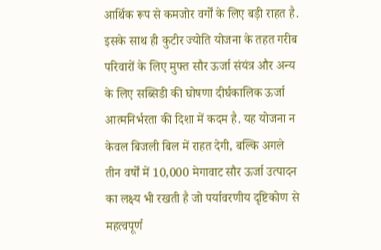आर्थिक रूप से कमजोर वर्गों के लिए बड़ी राहत है. इसके साथ ही कुटीर ज्योति योजना के तहत गरीब परिवारों के लिए मुफ्त सौर ऊर्जा संयंत्र और अन्य के लिए सब्सिडी की घोषणा दीर्घकालिक ऊर्जा आत्मनिर्भरता की दिशा में कदम है. यह योजना न केवल बिजली बिल में राहत देगी, बल्कि अगले तीन वर्षों में 10,000 मेगावाट सौर ऊर्जा उत्पादन का लक्ष्य भी रखती है जो पर्यावरणीय दृष्टिकोण से महत्वपूर्ण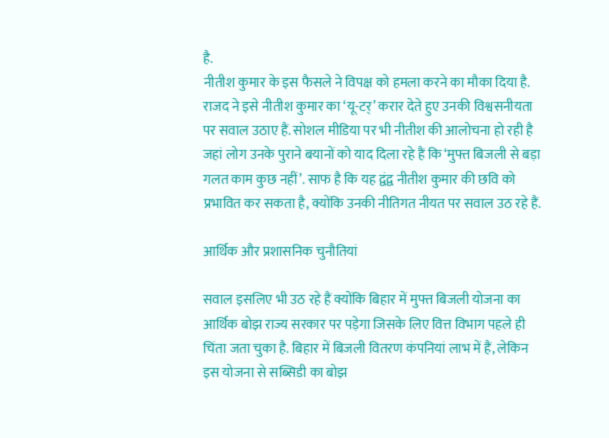है.
नीतीश कुमार के इस फैसले ने विपक्ष को हमला करने का मौका दिया है. राजद ने इसे नीतीश कुमार का ‘यू-टर्’ करार देते हुए उनकी विश्वसनीयता पर सवाल उठाए हैं. सोशल मीडिया पर भी नीतीश की आलोचना हो रही है जहां लोग उनके पुराने बयानों को याद दिला रहे हैं कि ‘मुफ्त बिजली से बड़ा गलत काम कुछ नहीं’. साफ है कि यह द्वंद्व नीतीश कुमार की छवि को प्रभावित कर सकता है, क्योंकि उनकी नीतिगत नीयत पर सवाल उठ रहे हैं.

आर्थिक और प्रशासनिक चुनौतियां

सवाल इसलिए भी उठ रहे हैं क्योंकि बिहार में मुफ्त बिजली योजना का आर्थिक बोझ राज्य सरकार पर पड़ेगा जिसके लिए वित्त विभाग पहले ही चिंता जता चुका है. बिहार में बिजली वितरण कंपनियां लाभ में हैं, लेकिन इस योजना से सब्सिडी का बोझ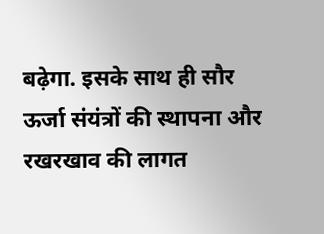बढ़ेगा. इसके साथ ही सौर ऊर्जा संयंत्रों की स्थापना और रखरखाव की लागत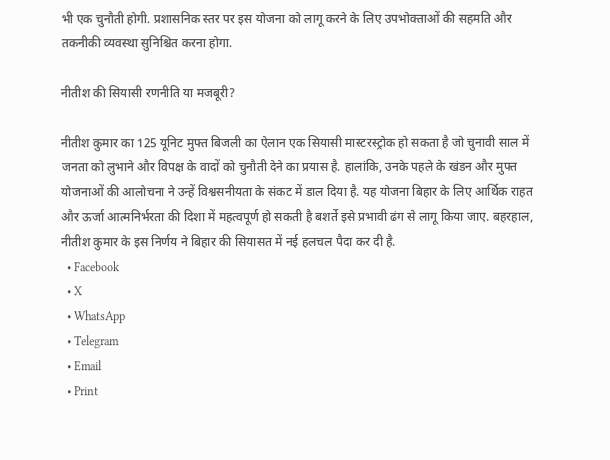भी एक चुनौती होगी. प्रशासनिक स्तर पर इस योजना को लागू करने के लिए उपभोक्ताओं की सहमति और तकनीकी व्यवस्था सुनिश्चित करना होगा.

नीतीश की सियासी रणनीति या मजबूरी?

नीतीश कुमार का 125 यूनिट मुफ्त बिजली का ऐलान एक सियासी मास्टरस्ट्रोक हो सकता है जो चुनावी साल में जनता को लुभाने और विपक्ष के वादों को चुनौती देने का प्रयास है. हालांकि, उनके पहले के खंडन और मुफ्त योजनाओं की आलोचना ने उन्हें विश्वसनीयता के संकट में डाल दिया है. यह योजना बिहार के लिए आर्थिक राहत और ऊर्जा आत्मनिर्भरता की दिशा में महत्वपूर्ण हो सकती है बशर्ते इसे प्रभावी ढंग से लागू किया जाए. बहरहाल, नीतीश कुमार के इस निर्णय ने बिहार की सियासत में नई हलचल पैदा कर दी है.
  • Facebook
  • X
  • WhatsApp
  • Telegram
  • Email
  • Print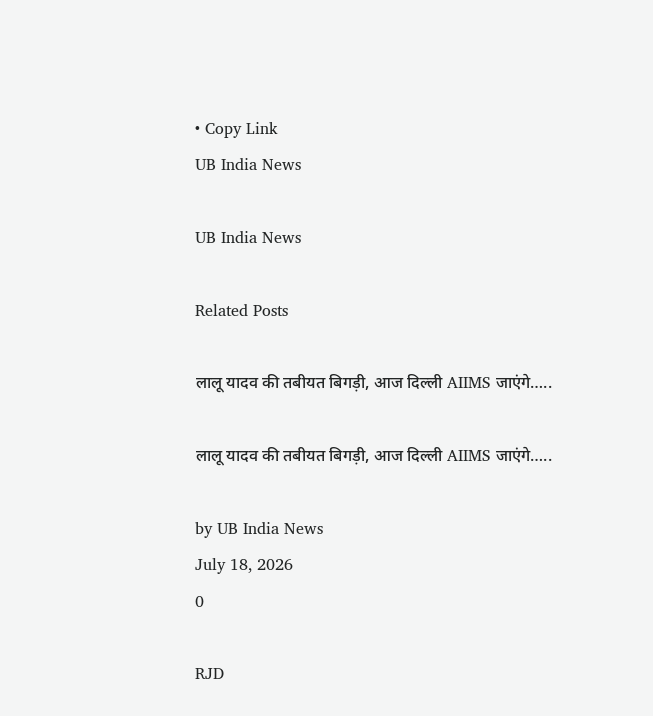• Copy Link
UB India News

UB India News

Related Posts

लालू यादव की तबीयत बिगड़ी, आज दिल्ली AIIMS जाएंगे…..

लालू यादव की तबीयत बिगड़ी, आज दिल्ली AIIMS जाएंगे…..

by UB India News
July 18, 2026
0

RJD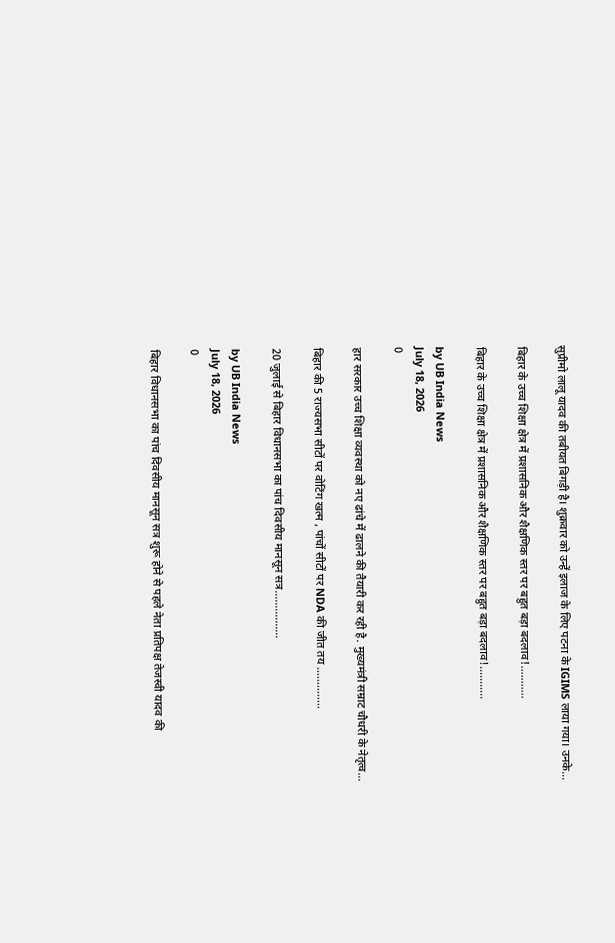सुप्रीमो लालू यादव की तबीयत बिगड़ी है। शुक्रवार को उन्हें इलाज के लिए पटना के IGIMS लाया गया। उनके...

बिहार के उच्च शिक्षा क्षेत्र में प्रशासनिक और शैक्षणिक स्तर पर बहुत बड़ा बदलाव!………..

बिहार के उच्च शिक्षा क्षेत्र में प्रशासनिक और शैक्षणिक स्तर पर बहुत बड़ा बदलाव!………..

by UB India News
July 18, 2026
0

हार सरकार उच्च शिक्षा व्यवस्था को नए ढांचे में ढालने की तैयारी कर रही है. मुख्यमंत्री सम्राट चौधरी के नेतृत्व...

बिहार की 5 राज्यसभा सीटों पर वोटिंग खत्म , पांचों सीटों पर NDA की जीत तय …………..

20 जुलाई से बिहार विधानसभा का पांच दिवसीय मानसून सत्र…………….

by UB India News
July 18, 2026
0

बिहार विधानसभा का पांच दिवसीय मानसून सत्र शुरू होने से पहले नेता प्रतिपक्ष तेजस्वी यादव की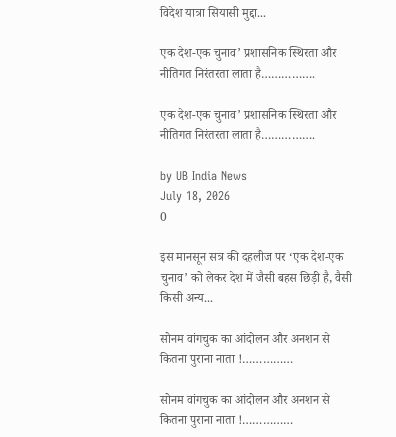विदेश यात्रा सियासी मुद्दा...

एक देश-एक चुनाव’ प्रशासनिक स्थिरता और नीतिगत निरंतरता लाता है…………….

एक देश-एक चुनाव’ प्रशासनिक स्थिरता और नीतिगत निरंतरता लाता है…………….

by UB India News
July 18, 2026
0

इस मानसून सत्र की दहलीज पर ‘एक देश-एक चुनाव’ को लेकर देश में जैसी बहस छिड़ी है, वैसी किसी अन्य...

सोनम वांगचुक का आंदोलन और अनशन से कितना पुराना नाता !……………

सोनम वांगचुक का आंदोलन और अनशन से कितना पुराना नाता !……………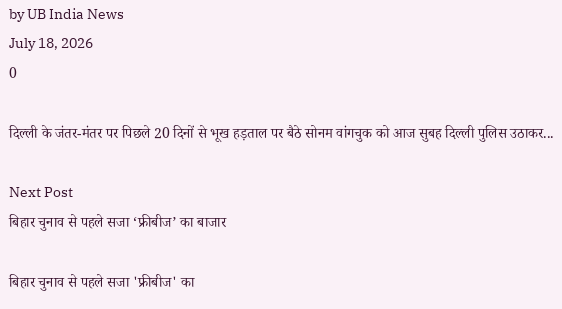by UB India News
July 18, 2026
0

दिल्ली के जंतर-मंतर पर पिछले 20 दिनों से भूख हड़ताल पर बैठे सोनम वांगचुक को आज सुबह दिल्ली पुलिस उठाकर...

Next Post
बिहार चुनाव से पहले सजा ‘फ्रीबीज’ का बाजार

बिहार चुनाव से पहले सजा 'फ्रीबीज' का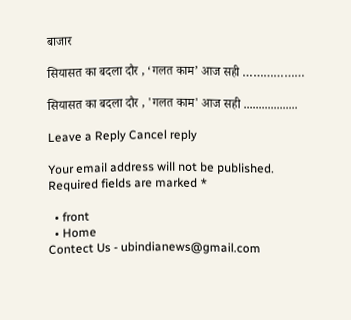बाजार

सियासत का बदला दौर , ‘गलत काम’ आज सही ………………

सियासत का बदला दौर , 'गलत काम' आज सही ..................

Leave a Reply Cancel reply

Your email address will not be published. Required fields are marked *

  • front
  • Home
Contect Us - ubindianews@gmail.com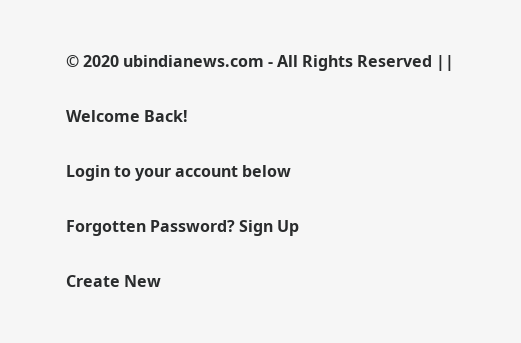© 2020 ubindianews.com - All Rights Reserved ||

Welcome Back!

Login to your account below

Forgotten Password? Sign Up

Create New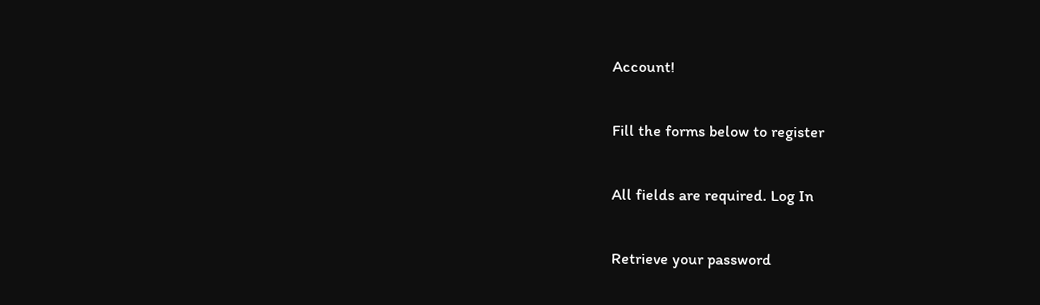Account!

Fill the forms below to register

All fields are required. Log In

Retrieve your password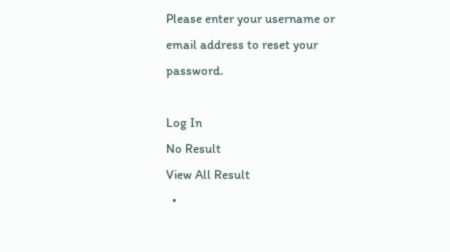Please enter your username or email address to reset your password.

Log In
No Result
View All Result
  •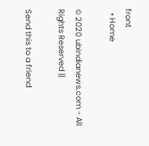front
  • Home

© 2020 ubindianews.com - All Rights Reserved ||

Send this to a friend